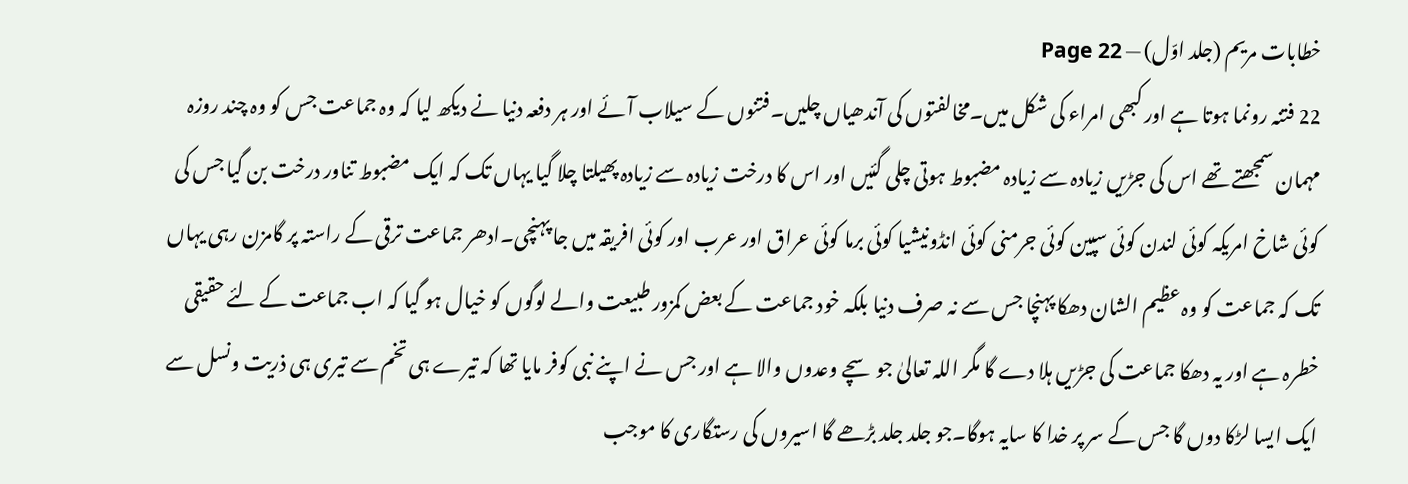خطابات مریم (جلد اوّل) — Page 22
22 فتنہ رونما ہوتا ہے اور کبھی امراء کی شکل میں۔مخالفتوں کی آندھیاں چلیں۔فتنوں کے سیلاب آئے اور ہر دفعہ دنیا نے دیکھ لیا کہ وہ جماعت جس کو وہ چند روزہ مہمان سمجھتے تھے اس کی جڑیں زیادہ سے زیادہ مضبوط ہوتی چلی گئیں اور اس کا درخت زیادہ سے زیادہ پھیلتا چلا گیا یہاں تک کہ ایک مضبوط تناور درخت بن گیا جس کی کوئی شاخ امریکہ کوئی لندن کوئی سپین کوئی جرمنی کوئی انڈونیشیا کوئی برما کوئی عراق اور عرب اور کوئی افریقہ میں جا پہنچی۔ادھر جماعت ترقی کے راستہ پر گامزن رہی یہاں تک کہ جماعت کو وہ عظیم الشان دھکا پہنچا جس سے نہ صرف دنیا بلکہ خود جماعت کے بعض کمزور طبیعت والے لوگوں کو خیال ہو گیا کہ اب جماعت کے لئے حقیقی خطرہ ہے اور یہ دھکا جماعت کی جڑیں ہلا دے گا مگر اللہ تعالیٰ جو سچے وعدوں والا ہے اور جس نے اپنے نبی کوفر مایا تھا کہ تیرے ہی تخم سے تیری ہی ذریت ونسل سے ایک ایسا لڑکا دوں گا جس کے سر پر خدا کا سایہ ہوگا۔جو جلد جلد بڑھے گا اسیروں کی رستگاری کا موجب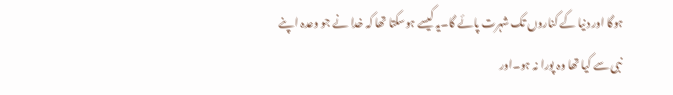ہوگا اور دنیا کے کناروں تک شہرت پائے گا۔یہ کیسے ہوسکتا تھا کہ خدا نے جو وعدہ اپنے نبی سے کیا تھا وہ پورا نہ ہو۔اور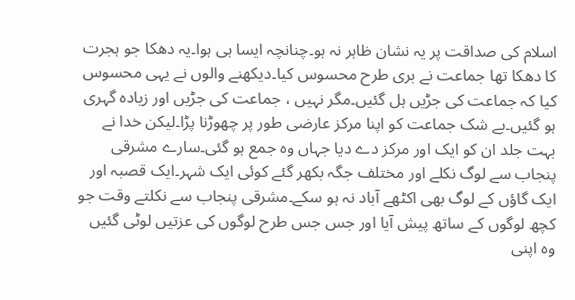اسلام کی صداقت پر یہ نشان ظاہر نہ ہو۔چنانچہ ایسا ہی ہوا۔یہ دھکا جو ہجرت کا دھکا تھا جماعت نے بری طرح محسوس کیا۔دیکھنے والوں نے یہی محسوس کیا کہ جماعت کی جڑیں ہل گئیں۔مگر نہیں ، جماعت کی جڑیں اور زیادہ گہری ہو گئیں۔بے شک جماعت کو اپنا مرکز عارضی طور پر چھوڑنا پڑا۔لیکن خدا نے بہت جلد ان کو ایک اور مرکز دے دیا جہاں وہ جمع ہو گئی۔سارے مشرقی پنجاب سے لوگ نکلے اور مختلف جگہ بکھر گئے کوئی ایک شہر۔ایک قصبہ اور ایک گاؤں کے لوگ بھی اکٹھے آباد نہ ہو سکے۔مشرقی پنجاب سے نکلتے وقت جو کچھ لوگوں کے ساتھ پیش آیا اور جس جس طرح لوگوں کی عزتیں لوٹی گئیں وہ اپنی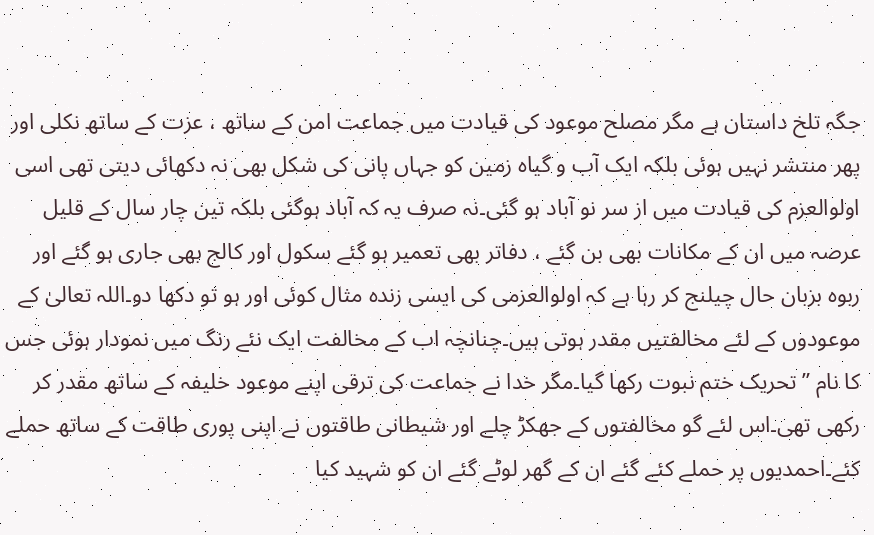جگہ تلخ داستان ہے مگر مصلح موعود کی قیادت میں جماعت امن کے ساتھ ، عزت کے ساتھ نکلی اور پھر منتشر نہیں ہوئی بلکہ ایک آب و گیاہ زمین کو جہاں پانی کی شکل بھی نہ دکھائی دیتی تھی اسی اولوالعزم کی قیادت میں از سر نو آباد ہو گئی۔نہ صرف یہ کہ آباد ہوگئی بلکہ تین چار سال کے قلیل عرصہ میں ان کے مکانات بھی بن گئے ، دفاتر بھی تعمیر ہو گئے سکول اور کالج بھی جاری ہو گئے اور ربوہ بزبان حال چیلنج کر رہا ہے کہ اولوالعزمی کی ایسی زندہ مثال کوئی اور ہو تو دکھا دو۔اللہ تعالیٰ کے موعودوں کے لئے مخالفتیں مقدر ہوتی ہیں۔چنانچہ اب کے مخالفت ایک نئے رنگ میں نمودار ہوئی جس کا نام ” تحریک ختم نبوت رکھا گیا۔مگر خدا نے جماعت کی ترقی اپنے موعود خلیفہ کے ساتھ مقدر کر رکھی تھی۔اس لئے گو مخالفتوں کے جھکڑ چلے اور شیطانی طاقتوں نے اپنی پوری طاقت کے ساتھ حملے کئے۔احمدیوں پر حملے کئے گئے ان کے گھر لوٹے گئے ان کو شہید کیا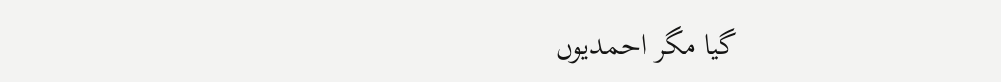گیا مگر احمدیوں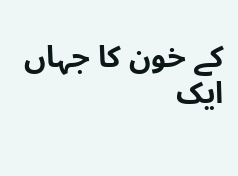کے خون کا جہاں ایک